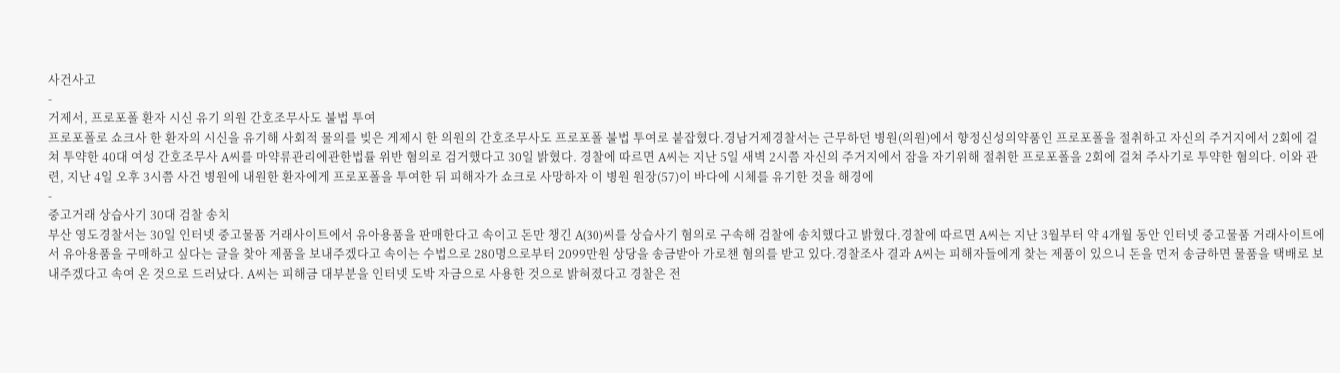사건사고
-
거제서, 프로포폴 환자 시신 유기 의원 간호조무사도 불법 투여
프로포폴로 쇼크사 한 환자의 시신을 유기해 사회적 물의를 빚은 게제시 한 의원의 간호조무사도 프로포폴 불법 투여로 붙잡혔다.경남거제경찰서는 근무하던 병원(의원)에서 향정신성의약품인 프로포폴을 절취하고 자신의 주거지에서 2회에 걸쳐 투약한 40대 여성 간호조무사 A씨를 마약류관리에관한법률 위반 혐의로 검거했다고 30일 밝혔다. 경찰에 따르면 A씨는 지난 5일 새벽 2시쯤 자신의 주거지에서 잠을 자기위해 절취한 프로포폴을 2회에 걸쳐 주사기로 투약한 혐의다. 이와 관련, 지난 4일 오후 3시쯤 사건 병원에 내원한 환자에게 프로포폴을 투여한 뒤 피해자가 쇼크로 사망하자 이 병원 원장(57)이 바다에 시체를 유기한 것을 해경에
-
중고거래 상습사기 30대 검찰 송치
부산 영도경찰서는 30일 인터넷 중고물품 거래사이트에서 유아용품을 판매한다고 속이고 돈만 챙긴 A(30)씨를 상습사기 혐의로 구속해 검찰에 송치했다고 밝혔다.경찰에 따르면 A씨는 지난 3월부터 약 4개월 동안 인터넷 중고물품 거래사이트에서 유아용품을 구매하고 싶다는 글을 찾아 제품을 보내주겠다고 속이는 수법으로 280명으로부터 2099만원 상당을 송금받아 가로챈 혐의를 받고 있다.경찰조사 결과 A씨는 피해자들에게 찾는 제품이 있으니 돈을 먼저 송금하면 물품을 택배로 보내주겠다고 속여 온 것으로 드러났다. A씨는 피해금 대부분을 인터넷 도박 자금으로 사용한 것으로 밝혀졌다고 경찰은 전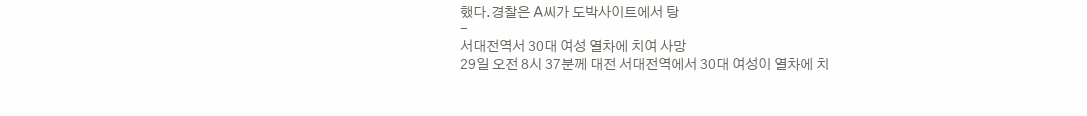했다.경찰은 A씨가 도박사이트에서 탕
-
서대전역서 30대 여성 열차에 치여 사망
29일 오전 8시 37분께 대전 서대전역에서 30대 여성이 열차에 치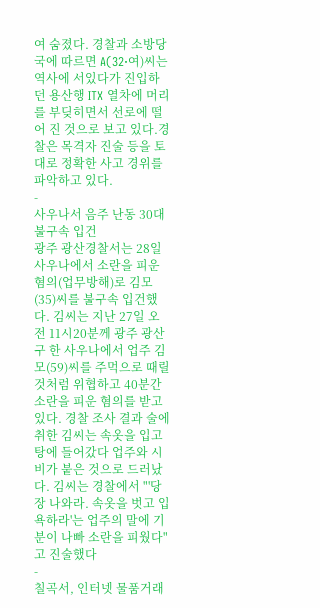여 숨졌다. 경찰과 소방당국에 따르면 A(32·여)씨는 역사에 서있다가 진입하던 용산행 ITX 열차에 머리를 부딪히면서 선로에 떨어 진 것으로 보고 있다.경찰은 목격자 진술 등을 토대로 정확한 사고 경위를 파악하고 있다.
-
사우나서 음주 난동 30대 불구속 입건
광주 광산경찰서는 28일 사우나에서 소란을 피운 혐의(업무방해)로 김모(35)씨를 불구속 입건했다. 김씨는 지난 27일 오전 11시20분께 광주 광산구 한 사우나에서 업주 김모(59)씨를 주먹으로 때릴 것처럼 위협하고 40분간 소란을 피운 혐의를 받고 있다. 경찰 조사 결과 술에 취한 김씨는 속옷을 입고 탕에 들어갔다 업주와 시비가 붙은 것으로 드러났다. 김씨는 경찰에서 "'당장 나와라. 속옷을 벗고 입욕하라'는 업주의 말에 기분이 나빠 소란을 피웠다"고 진술했다
-
칠곡서, 인터넷 물품거래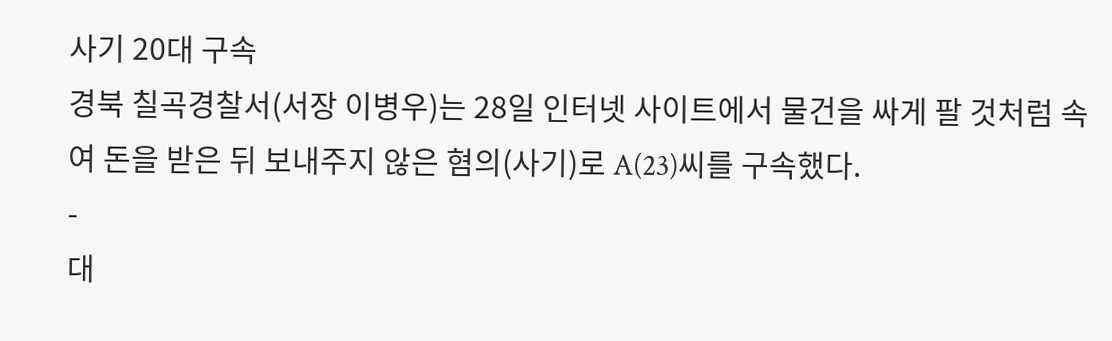사기 20대 구속
경북 칠곡경찰서(서장 이병우)는 28일 인터넷 사이트에서 물건을 싸게 팔 것처럼 속여 돈을 받은 뒤 보내주지 않은 혐의(사기)로 A(23)씨를 구속했다.
-
대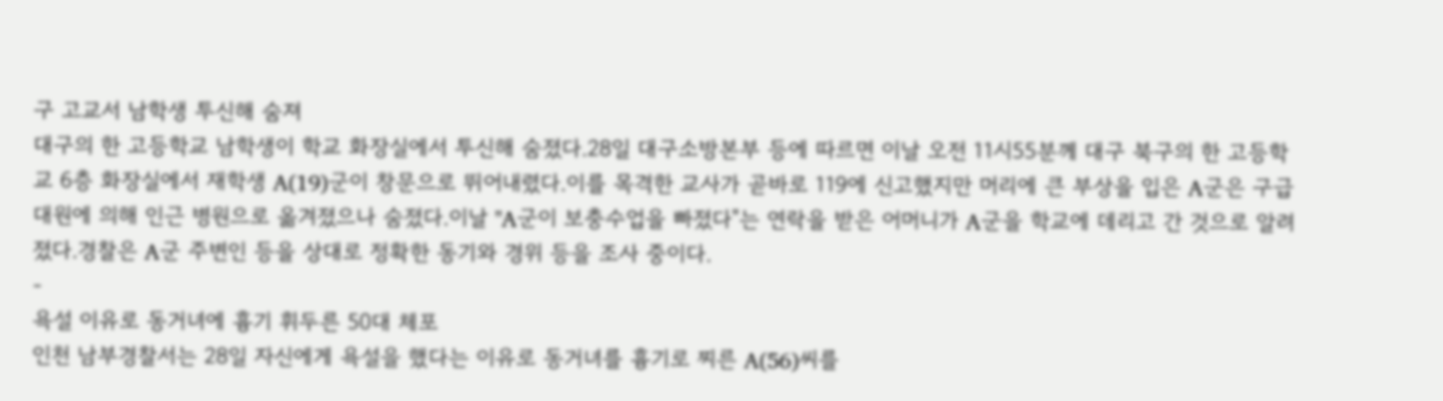구 고교서 남학생 투신해 숨져
대구의 한 고등학교 남학생이 학교 화장실에서 투신해 숨졌다.28일 대구소방본부 등에 따르면 이날 오전 11시55분께 대구 북구의 한 고등학교 6층 화장실에서 재학생 A(19)군이 창문으로 뛰어내렸다.이를 목격한 교사가 곧바로 119에 신고했지만 머리에 큰 부상을 입은 A군은 구급대원에 의해 인근 병원으로 옮겨졌으나 숨졌다.이날 "A군이 보충수업을 빠졌다"는 연락을 받은 어머니가 A군을 학교에 데리고 간 것으로 알려졌다.경찰은 A군 주변인 등을 상대로 정확한 동기와 경위 등을 조사 중이다.
-
욕설 이유로 동거녀에 흉기 휘두른 50대 체포
인천 남부경찰서는 28일 자신에게 욕설을 했다는 이유로 동거녀를 흉기로 찌른 A(56)씨를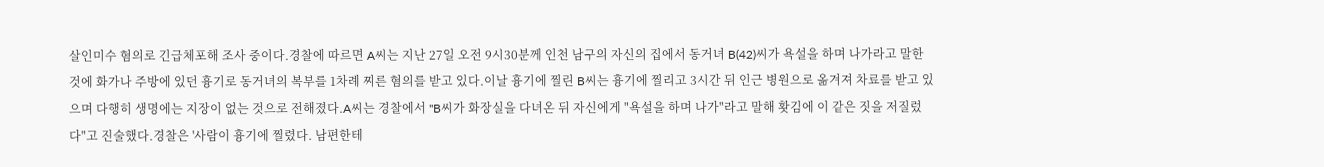살인미수 혐의로 긴급체포해 조사 중이다.경찰에 따르면 A씨는 지난 27일 오전 9시30분께 인천 남구의 자신의 집에서 동거녀 B(42)씨가 욕설을 하며 나가라고 말한 것에 화가나 주방에 있던 흉기로 동거녀의 복부를 1차례 찌른 혐의를 받고 있다.이날 흉기에 찔린 B씨는 흉기에 찔리고 3시간 뒤 인근 병원으로 옮겨져 차료를 받고 있으며 다행히 생명에는 지장이 없는 것으로 전해졌다.A씨는 경찰에서 "B씨가 화장실을 다녀온 뒤 자신에게 "욕설을 하며 나가"라고 말해 홧김에 이 같은 짓을 저질렀다"고 진술했다.경찰은 '사람이 흉기에 찔렸다. 남편한테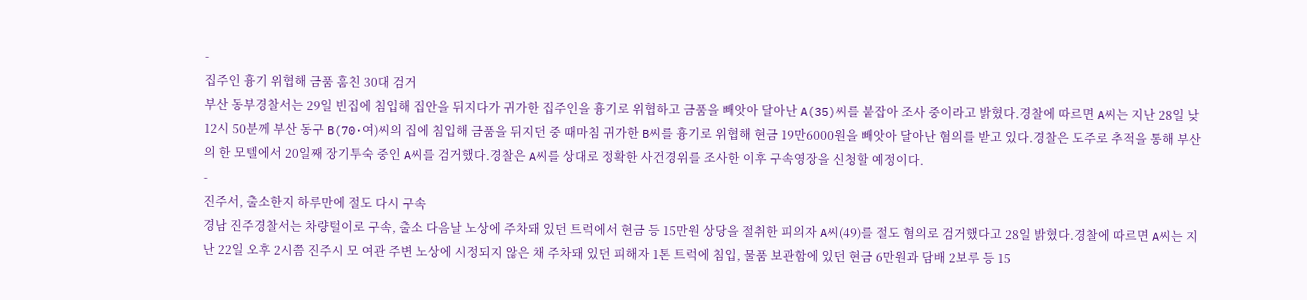-
집주인 흉기 위협해 금품 훔친 30대 검거
부산 동부경찰서는 29일 빈집에 침입해 집안을 뒤지다가 귀가한 집주인을 흉기로 위협하고 금품을 빼앗아 달아난 A(35)씨를 붙잡아 조사 중이라고 밝혔다.경찰에 따르면 A씨는 지난 28일 낮 12시 50분께 부산 동구 B(70·여)씨의 집에 침입해 금품을 뒤지던 중 때마침 귀가한 B씨를 흉기로 위협해 현금 19만6000원을 빼앗아 달아난 혐의를 받고 있다.경찰은 도주로 추적을 통해 부산의 한 모텔에서 20일째 장기투숙 중인 A씨를 검거했다.경찰은 A씨를 상대로 정확한 사건경위를 조사한 이후 구속영장을 신청할 예정이다.
-
진주서, 출소한지 하루만에 절도 다시 구속
경남 진주경찰서는 차량털이로 구속, 출소 다음날 노상에 주차돼 있던 트럭에서 현금 등 15만원 상당을 절취한 피의자 A씨(49)를 절도 혐의로 검거했다고 28일 밝혔다.경찰에 따르면 A씨는 지난 22일 오후 2시쯤 진주시 모 여관 주변 노상에 시정되지 않은 채 주차돼 있던 피해자 1톤 트럭에 침입, 물품 보관함에 있던 현금 6만원과 담배 2보루 등 15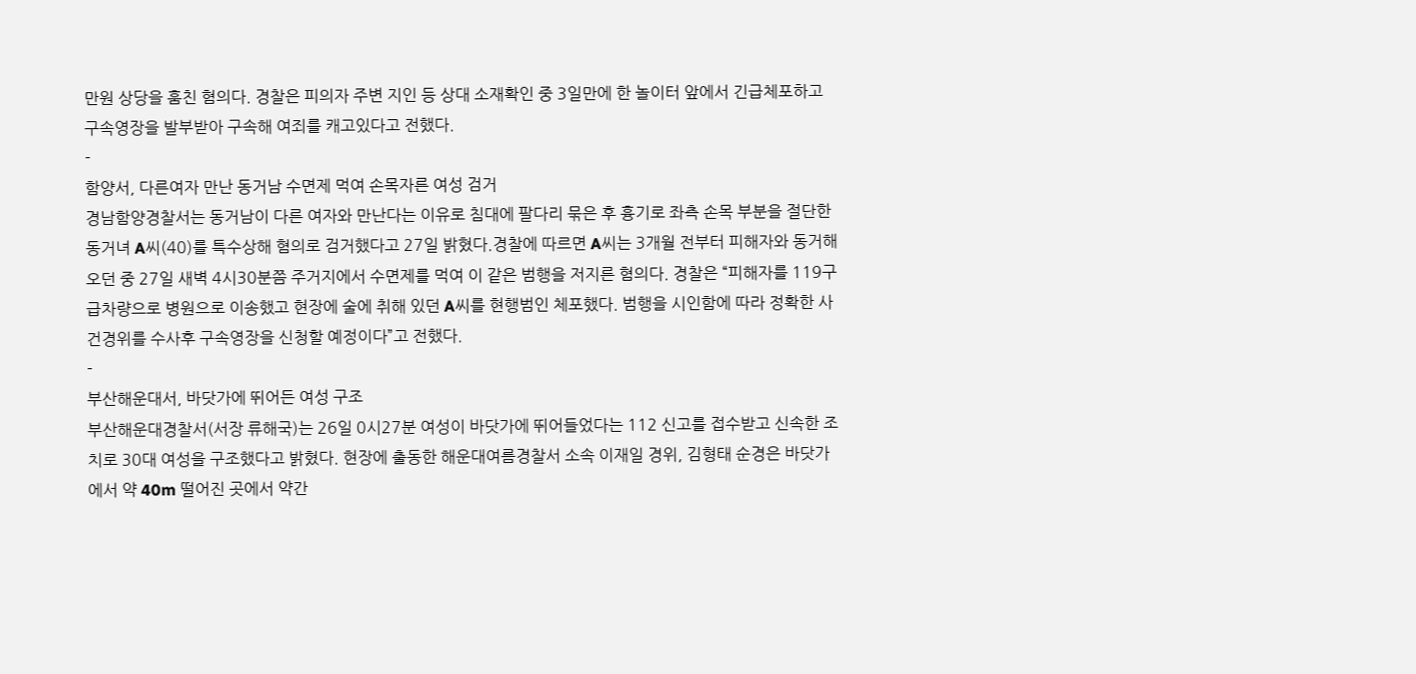만원 상당을 훔친 혐의다. 경찰은 피의자 주변 지인 등 상대 소재확인 중 3일만에 한 놀이터 앞에서 긴급체포하고 구속영장을 발부받아 구속해 여죄를 캐고있다고 전했다.
-
함양서, 다른여자 만난 동거남 수면제 먹여 손목자른 여성 검거
경남함양경찰서는 동거남이 다른 여자와 만난다는 이유로 침대에 팔다리 묶은 후 흉기로 좌측 손목 부분을 절단한 동거녀 A씨(40)를 특수상해 혐의로 검거했다고 27일 밝혔다.경찰에 따르면 A씨는 3개월 전부터 피해자와 동거해 오던 중 27일 새벽 4시30분쯤 주거지에서 수면제를 먹여 이 같은 범행을 저지른 혐의다. 경찰은 “피해자를 119구급차량으로 병원으로 이송했고 현장에 술에 취해 있던 A씨를 현행범인 체포했다. 범행을 시인함에 따라 정확한 사건경위를 수사후 구속영장을 신청할 예정이다”고 전했다.
-
부산해운대서, 바닷가에 뛰어든 여성 구조
부산해운대경찰서(서장 류해국)는 26일 0시27분 여성이 바닷가에 뛰어들었다는 112 신고를 접수받고 신속한 조치로 30대 여성을 구조했다고 밝혔다. 현장에 출동한 해운대여름경찰서 소속 이재일 경위, 김형태 순경은 바닷가에서 약 40m 떨어진 곳에서 약간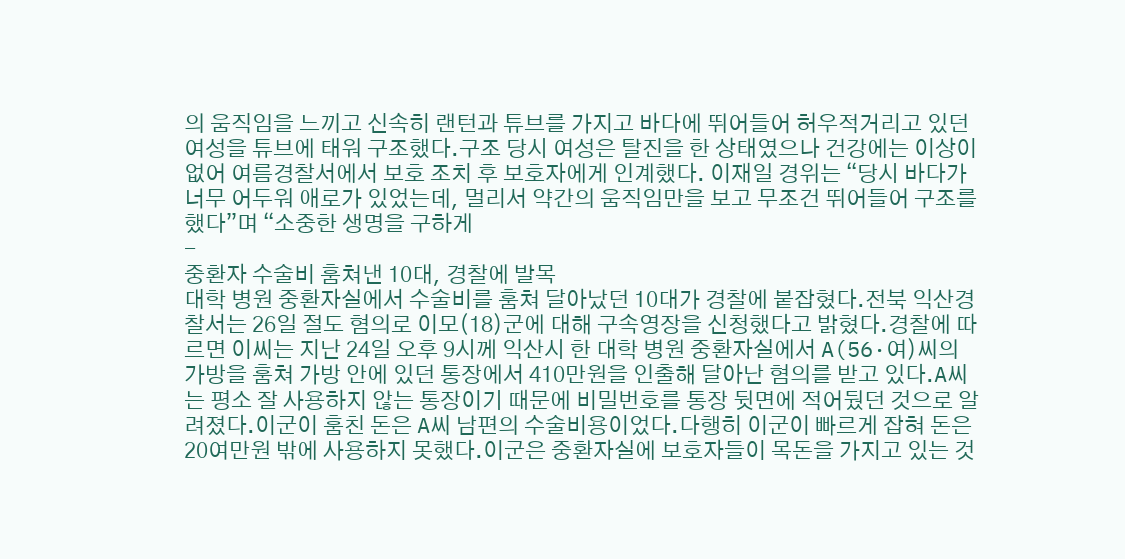의 움직임을 느끼고 신속히 랜턴과 튜브를 가지고 바다에 뛰어들어 허우적거리고 있던 여성을 튜브에 태워 구조했다.구조 당시 여성은 탈진을 한 상태였으나 건강에는 이상이 없어 여름경찰서에서 보호 조치 후 보호자에게 인계했다. 이재일 경위는 “당시 바다가 너무 어두워 애로가 있었는데, 멀리서 약간의 움직임만을 보고 무조건 뛰어들어 구조를 했다”며 “소중한 생명을 구하게
-
중환자 수술비 훔쳐낸 10대, 경찰에 발목
대학 병원 중환자실에서 수술비를 훔쳐 달아났던 10대가 경찰에 붙잡혔다.전북 익산경찰서는 26일 절도 혐의로 이모(18)군에 대해 구속영장을 신청했다고 밝혔다.경찰에 따르면 이씨는 지난 24일 오후 9시께 익산시 한 대학 병원 중환자실에서 A(56·여)씨의 가방을 훔쳐 가방 안에 있던 통장에서 410만원을 인출해 달아난 혐의를 받고 있다.A씨는 평소 잘 사용하지 않는 통장이기 때문에 비밀번호를 통장 뒷면에 적어뒀던 것으로 알려졌다.이군이 훔친 돈은 A씨 남편의 수술비용이었다.다행히 이군이 빠르게 잡혀 돈은 20여만원 밖에 사용하지 못했다.이군은 중환자실에 보호자들이 목돈을 가지고 있는 것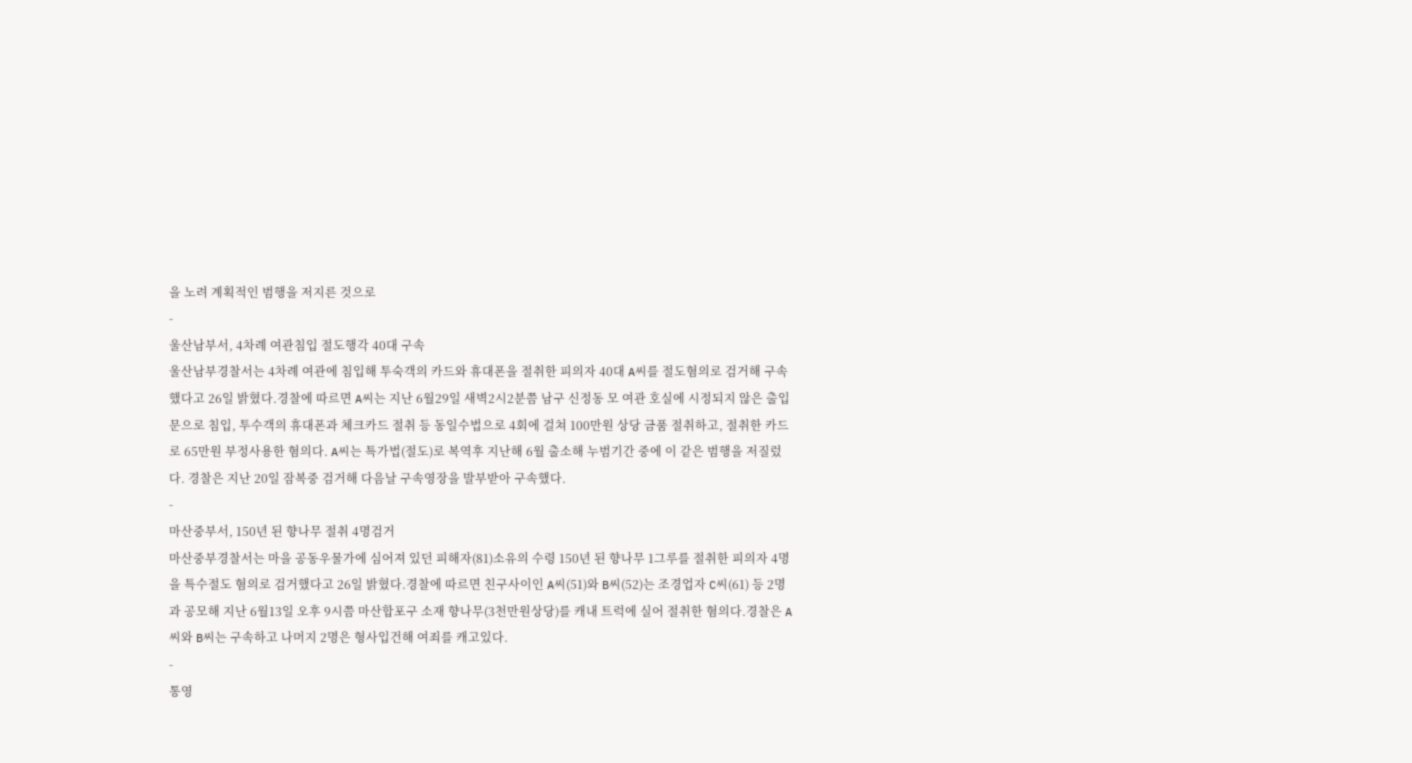을 노려 계획적인 범행을 저지른 것으로
-
울산남부서, 4차례 여관침입 절도행각 40대 구속
울산남부경찰서는 4차례 여관에 침입해 투숙객의 카드와 휴대폰을 절취한 피의자 40대 A씨를 절도혐의로 검거해 구속했다고 26일 밝혔다.경찰에 따르면 A씨는 지난 6월29일 새벽2시2분쯤 남구 신정동 모 여관 호실에 시정되지 않은 출입문으로 침입, 투수객의 휴대폰과 체크카드 절취 등 동일수법으로 4회에 걸쳐 100만원 상당 금품 절취하고, 절취한 카드로 65만원 부정사용한 혐의다. A씨는 특가법(절도)로 복역후 지난해 6월 출소해 누범기간 중에 이 같은 범행을 저질렀다. 경찰은 지난 20일 잠복중 검거해 다음날 구속영장을 발부받아 구속했다.
-
마산중부서, 150년 된 향나무 절취 4명검거
마산중부경찰서는 마을 공동우물가에 심어져 있던 피해자(81)소유의 수령 150년 된 향나무 1그루를 절취한 피의자 4명을 특수절도 혐의로 검거했다고 26일 밝혔다.경찰에 따르면 친구사이인 A씨(51)와 B씨(52)는 조경업자 C씨(61) 등 2명과 공모해 지난 6월13일 오후 9시쯤 마산합포구 소재 향나무(3천만원상당)를 캐내 트럭에 실어 절취한 혐의다.경찰은 A씨와 B씨는 구속하고 나머지 2명은 형사입건해 여죄를 캐고있다.
-
통영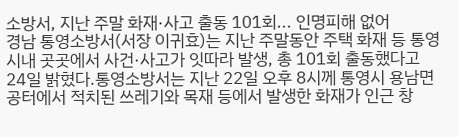소방서, 지난 주말 화재·사고 출동 101회... 인명피해 없어
경남 통영소방서(서장 이귀효)는 지난 주말동안 주택 화재 등 통영시내 곳곳에서 사건·사고가 잇따라 발생, 총 101회 출동했다고 24일 밝혔다.통영소방서는 지난 22일 오후 8시께 통영시 용남면 공터에서 적치된 쓰레기와 목재 등에서 발생한 화재가 인근 창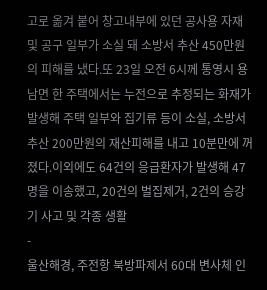고로 옮겨 붙어 창고내부에 있던 공사용 자재 및 공구 일부가 소실 돼 소방서 추산 450만원의 피해를 냈다.또 23일 오전 6시께 통영시 용남면 한 주택에서는 누전으로 추정되는 화재가 발생해 주택 일부와 집기류 등이 소실, 소방서 추산 200만원의 재산피해를 내고 10분만에 꺼졌다.이외에도 64건의 응급환자가 발생해 47명을 이송했고, 20건의 벌집제거, 2건의 승강기 사고 및 각종 생활
-
울산해경, 주전항 북방파제서 60대 변사체 인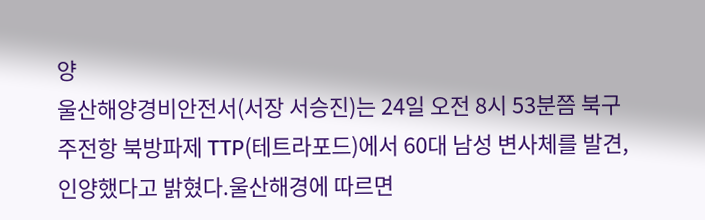양
울산해양경비안전서(서장 서승진)는 24일 오전 8시 53분쯤 북구 주전항 북방파제 TTP(테트라포드)에서 60대 남성 변사체를 발견, 인양했다고 밝혔다.울산해경에 따르면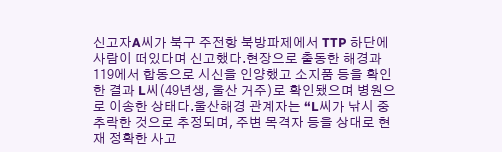신고자A씨가 북구 주전항 북방파제에서 TTP 하단에 사람이 떠있다며 신고했다.현장으로 출동한 해경과 119에서 합동으로 시신을 인양했고 소지품 등을 확인한 결과 L씨(49년생, 울산 거주)로 확인됐으며 병원으로 이송한 상태다.울산해경 관계자는 “L씨가 낚시 중 추락한 것으로 추정되며, 주변 목격자 등을 상대로 현재 정확한 사고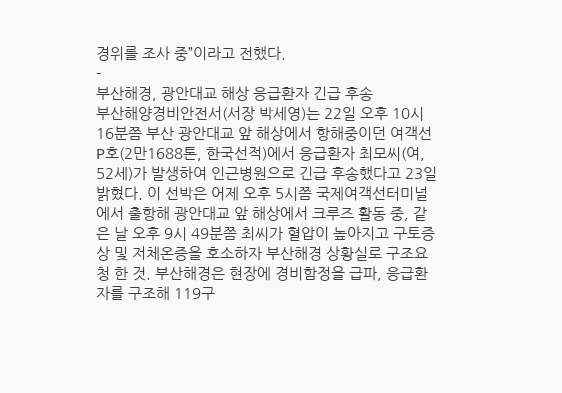경위를 조사 중”이라고 전했다.
-
부산해경, 광안대교 해상 응급환자 긴급 후송
부산해양경비안전서(서장 박세영)는 22일 오후 10시 16분쯤 부산 광안대교 앞 해상에서 항해중이던 여객선 P호(2만1688톤, 한국선적)에서 응급환자 최모씨(여, 52세)가 발생하여 인근병원으로 긴급 후송했다고 23일 밝혔다. 이 선박은 어제 오후 5시쯤 국제여객선터미널에서 출항해 광안대교 앞 해상에서 크루즈 활동 중, 같은 날 오후 9시 49분쯤 최씨가 혈압이 높아지고 구토증상 및 저체온증을 호소하자 부산해경 상황실로 구조요청 한 것. 부산해경은 현장에 경비함정을 급파, 응급환자를 구조해 119구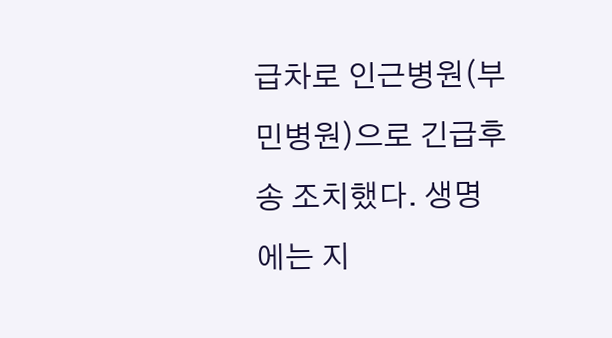급차로 인근병원(부민병원)으로 긴급후송 조치했다. 생명에는 지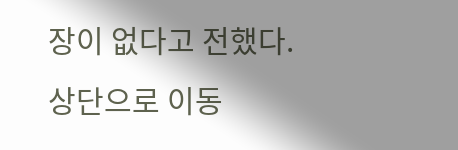장이 없다고 전했다.
상단으로 이동